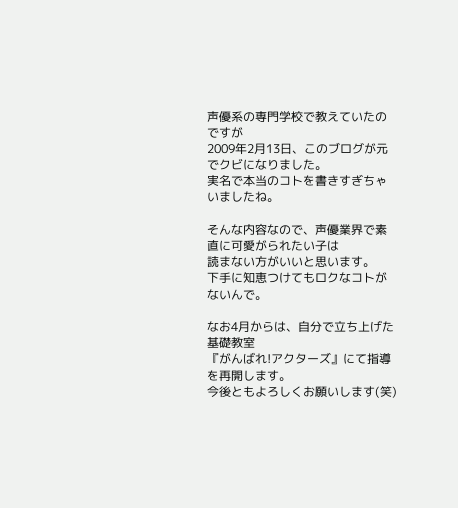声優系の専門学校で教えていたのですが
2009年2月13日、このブログが元でクビになりました。
実名で本当のコトを書きすぎちゃいましたね。

そんな内容なので、声優業界で素直に可愛がられたい子は
読まない方がいいと思います。
下手に知恵つけてもロクなコトがないんで。

なお4月からは、自分で立ち上げた基礎教室
『がんばれ!アクターズ』にて指導を再開します。
今後ともよろしくお願いします(笑)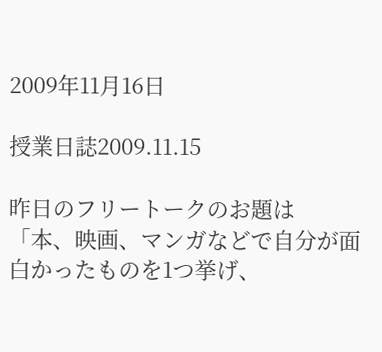2009年11月16日

授業日誌2009.11.15

昨日のフリートークのお題は
「本、映画、マンガなどで自分が面白かったものを1つ挙げ、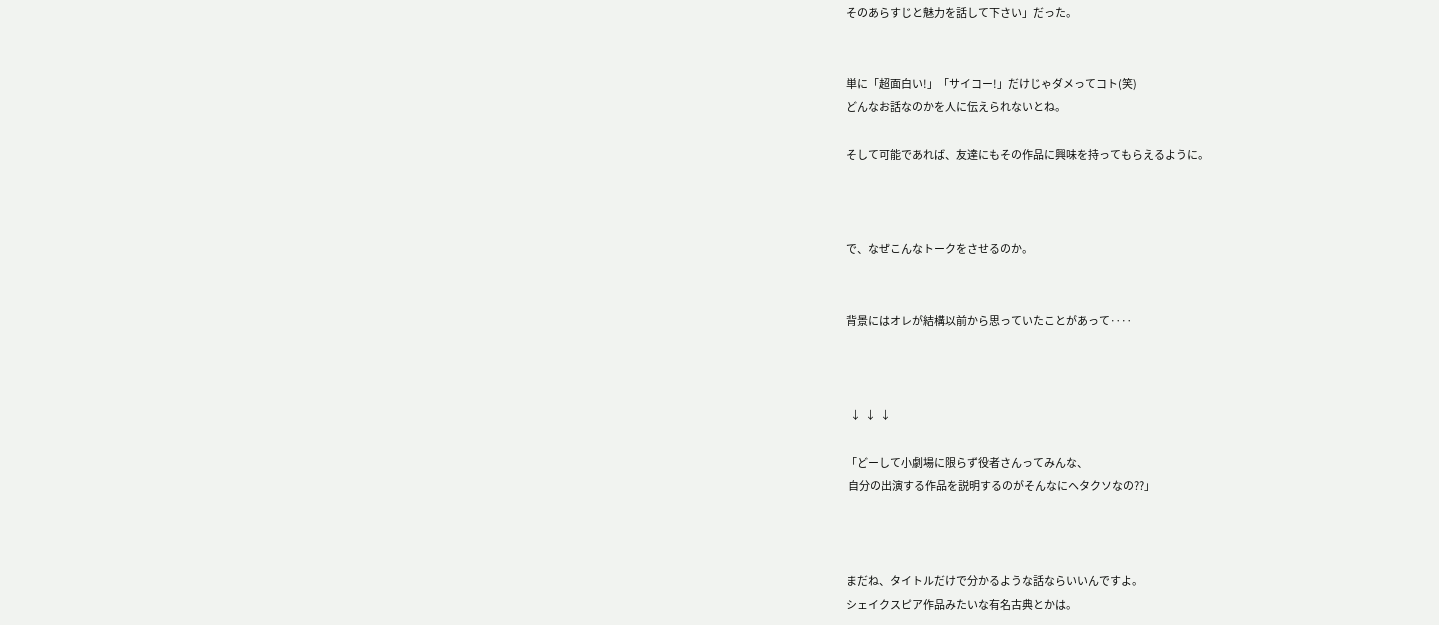そのあらすじと魅力を話して下さい」だった。


単に「超面白い!」「サイコー!」だけじゃダメってコト(笑)
どんなお話なのかを人に伝えられないとね。

そして可能であれば、友達にもその作品に興味を持ってもらえるように。



で、なぜこんなトークをさせるのか。


背景にはオレが結構以前から思っていたことがあって‥‥



  ↓  ↓  ↓

「どーして小劇場に限らず役者さんってみんな、
 自分の出演する作品を説明するのがそんなにヘタクソなの??」



まだね、タイトルだけで分かるような話ならいいんですよ。
シェイクスピア作品みたいな有名古典とかは。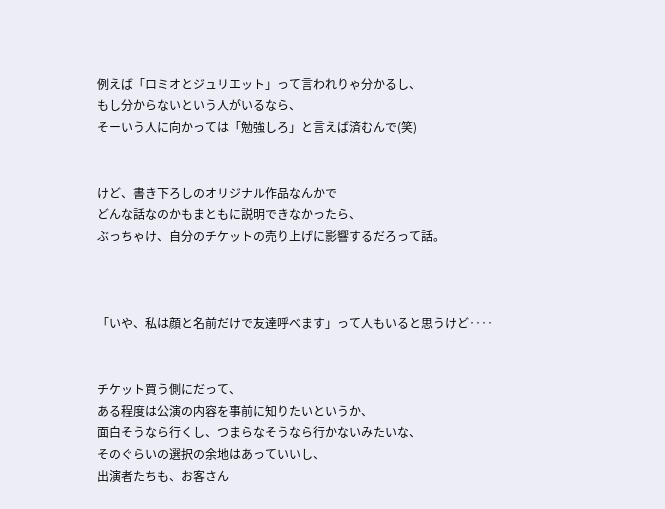例えば「ロミオとジュリエット」って言われりゃ分かるし、
もし分からないという人がいるなら、
そーいう人に向かっては「勉強しろ」と言えば済むんで(笑)


けど、書き下ろしのオリジナル作品なんかで
どんな話なのかもまともに説明できなかったら、
ぶっちゃけ、自分のチケットの売り上げに影響するだろって話。



「いや、私は顔と名前だけで友達呼べます」って人もいると思うけど‥‥


チケット買う側にだって、
ある程度は公演の内容を事前に知りたいというか、
面白そうなら行くし、つまらなそうなら行かないみたいな、
そのぐらいの選択の余地はあっていいし、
出演者たちも、お客さん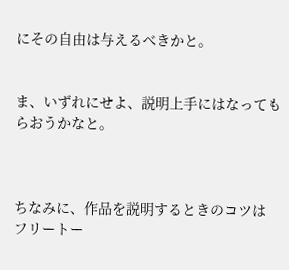にその自由は与えるべきかと。


ま、いずれにせよ、説明上手にはなってもらおうかなと。



ちなみに、作品を説明するときのコツは
フリートー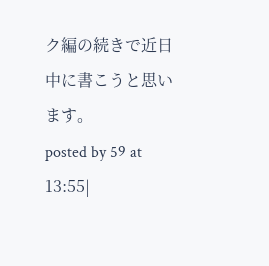ク編の続きで近日中に書こうと思います。
posted by 59 at 13:55|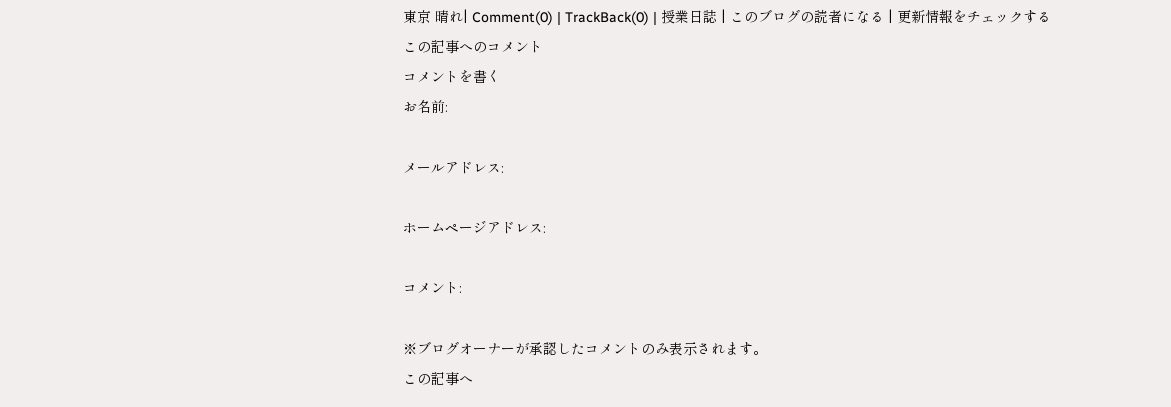東京 晴れ| Comment(0) | TrackBack(0) | 授業日誌 | このブログの読者になる | 更新情報をチェックする
この記事へのコメント
コメントを書く
お名前:

メールアドレス:

ホームページアドレス:

コメント:

※ブログオーナーが承認したコメントのみ表示されます。
この記事へ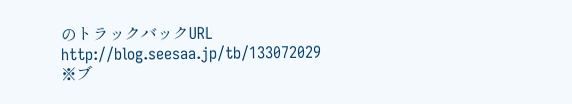のトラックバックURL
http://blog.seesaa.jp/tb/133072029
※ブ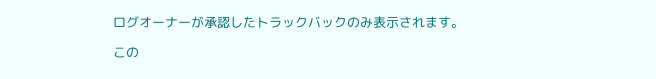ログオーナーが承認したトラックバックのみ表示されます。

この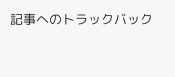記事へのトラックバック